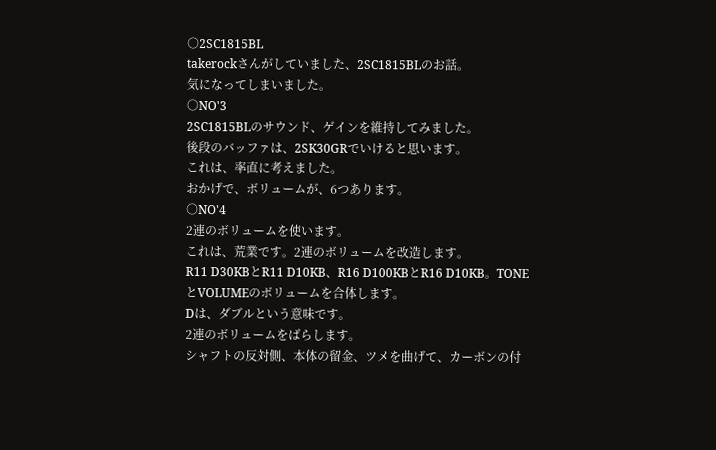○2SC1815BL
takerockさんがしていました、2SC1815BLのお話。
気になってしまいました。
○NO'3
2SC1815BLのサウンド、ゲインを維持してみました。
後段のバッファは、2SK30GRでいけると思います。
これは、率直に考えました。
おかげで、ボリュームが、6つあります。
○NO'4
2連のボリュームを使います。
これは、荒業です。2連のボリュームを改造します。
R11 D30KBとR11 D10KB、R16 D100KBとR16 D10KB。TONEとVOLUMEのボリュームを合体します。
Dは、ダブルという意味です。
2連のボリュームをばらします。
シャフトの反対側、本体の留金、ツメを曲げて、カーボンの付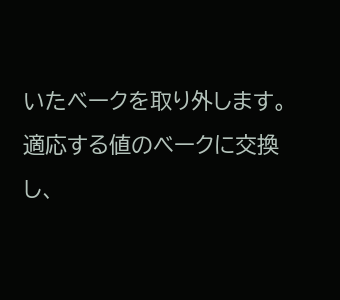いたベークを取り外します。
適応する値のベークに交換し、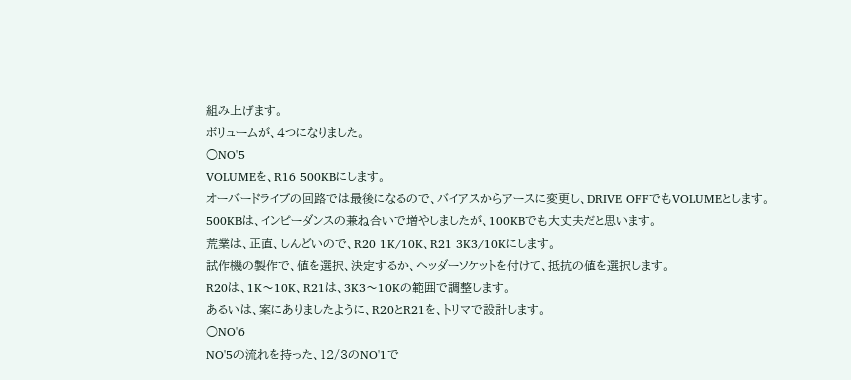組み上げます。
ボリュームが、4つになりました。
○NO'5
VOLUMEを、R16 500KBにします。
オーバードライブの回路では最後になるので、バイアスからアースに変更し、DRIVE OFFでもVOLUMEとします。
500KBは、インピーダンスの兼ね合いで増やしましたが、100KBでも大丈夫だと思います。
荒業は、正直、しんどいので、R20 1K/10K、R21 3K3/10Kにします。
試作機の製作で、値を選択、決定するか、ヘッダーソケットを付けて、抵抗の値を選択します。
R20は、1K〜10K、R21は、3K3〜10Kの範囲で調整します。
あるいは、案にありましたように、R20とR21を、トリマで設計します。
○NO'6
NO'5の流れを持った、12/3のNO'1で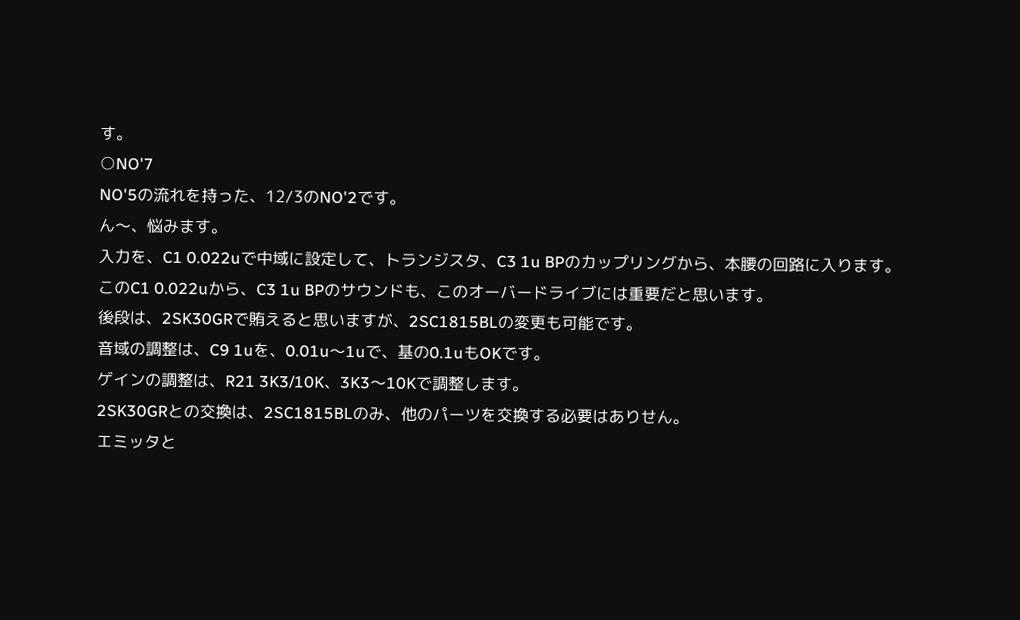す。
○NO'7
NO'5の流れを持った、12/3のNO'2です。
ん〜、悩みます。
入力を、C1 0.022uで中域に設定して、トランジスタ、C3 1u BPのカップリングから、本腰の回路に入ります。
このC1 0.022uから、C3 1u BPのサウンドも、このオーバードライブには重要だと思います。
後段は、2SK30GRで賄えると思いますが、2SC1815BLの変更も可能です。
音域の調整は、C9 1uを、0.01u〜1uで、基の0.1uもOKです。
ゲインの調整は、R21 3K3/10K、3K3〜10Kで調整します。
2SK30GRとの交換は、2SC1815BLのみ、他のパーツを交換する必要はありせん。
エミッタと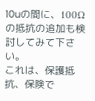10uの間に、100Ωの抵抗の追加も検討してみて下さい。
これは、保護抵抗、保険で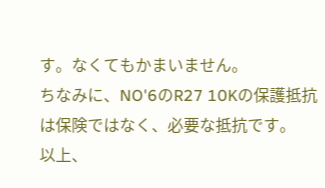す。なくてもかまいません。
ちなみに、NO'6のR27 10Kの保護抵抗は保険ではなく、必要な抵抗です。
以上、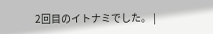2回目のイトナミでした。 |